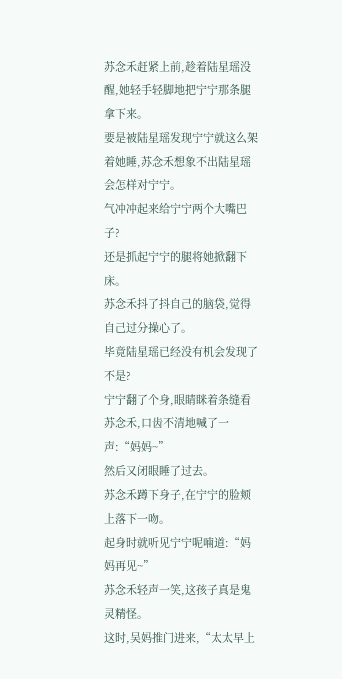苏念禾赶紧上前,趁着陆星瑶没醒,她轻手轻脚地把宁宁那条腿拿下来。
要是被陆星瑶发现宁宁就这么架着她睡,苏念禾想象不出陆星瑶会怎样对宁宁。
气冲冲起来给宁宁两个大嘴巴子?
还是抓起宁宁的腿将她掀翻下床。
苏念禾抖了抖自己的脑袋,觉得自己过分操心了。
毕竟陆星瑶已经没有机会发现了不是?
宁宁翻了个身,眼睛眯着条缝看苏念禾,口齿不清地喊了一声:“妈妈~”
然后又闭眼睡了过去。
苏念禾蹲下身子,在宁宁的脸颊上落下一吻。
起身时就听见宁宁呢喃道:“妈妈再见~”
苏念禾轻声一笑,这孩子真是鬼灵精怪。
这时,吴妈推门进来,“太太早上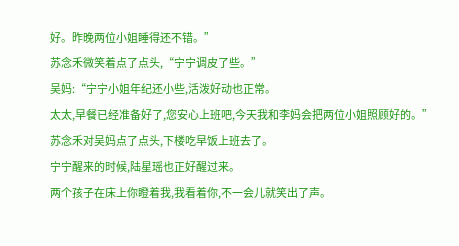好。昨晚两位小姐睡得还不错。”
苏念禾微笑着点了点头,“宁宁调皮了些。”
吴妈:“宁宁小姐年纪还小些,活泼好动也正常。
太太,早餐已经准备好了,您安心上班吧,今天我和李妈会把两位小姐照顾好的。”
苏念禾对吴妈点了点头,下楼吃早饭上班去了。
宁宁醒来的时候,陆星瑶也正好醒过来。
两个孩子在床上你瞪着我,我看着你,不一会儿就笑出了声。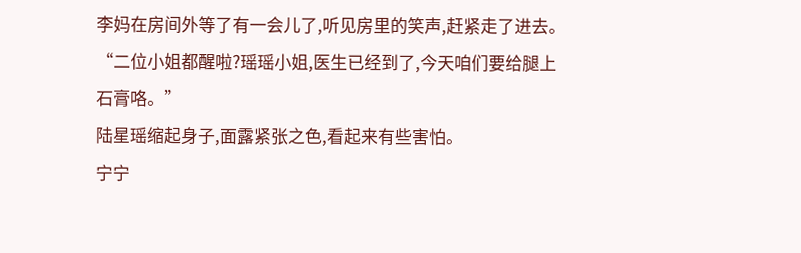李妈在房间外等了有一会儿了,听见房里的笑声,赶紧走了进去。
“二位小姐都醒啦?瑶瑶小姐,医生已经到了,今天咱们要给腿上石膏咯。”
陆星瑶缩起身子,面露紧张之色,看起来有些害怕。
宁宁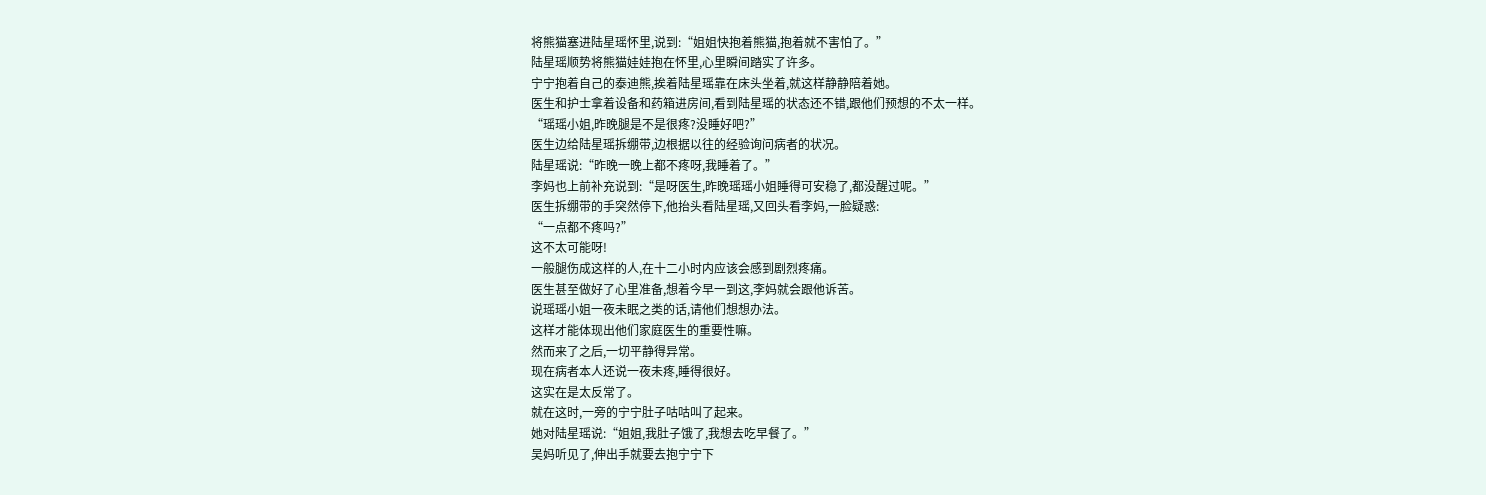将熊猫塞进陆星瑶怀里,说到:“姐姐快抱着熊猫,抱着就不害怕了。”
陆星瑶顺势将熊猫娃娃抱在怀里,心里瞬间踏实了许多。
宁宁抱着自己的泰迪熊,挨着陆星瑶靠在床头坐着,就这样静静陪着她。
医生和护士拿着设备和药箱进房间,看到陆星瑶的状态还不错,跟他们预想的不太一样。
“瑶瑶小姐,昨晚腿是不是很疼?没睡好吧?”
医生边给陆星瑶拆绷带,边根据以往的经验询问病者的状况。
陆星瑶说:“昨晚一晚上都不疼呀,我睡着了。”
李妈也上前补充说到:“是呀医生,昨晚瑶瑶小姐睡得可安稳了,都没醒过呢。”
医生拆绷带的手突然停下,他抬头看陆星瑶,又回头看李妈,一脸疑惑:
“一点都不疼吗?”
这不太可能呀!
一般腿伤成这样的人,在十二小时内应该会感到剧烈疼痛。
医生甚至做好了心里准备,想着今早一到这,李妈就会跟他诉苦。
说瑶瑶小姐一夜未眠之类的话,请他们想想办法。
这样才能体现出他们家庭医生的重要性嘛。
然而来了之后,一切平静得异常。
现在病者本人还说一夜未疼,睡得很好。
这实在是太反常了。
就在这时,一旁的宁宁肚子咕咕叫了起来。
她对陆星瑶说:“姐姐,我肚子饿了,我想去吃早餐了。”
吴妈听见了,伸出手就要去抱宁宁下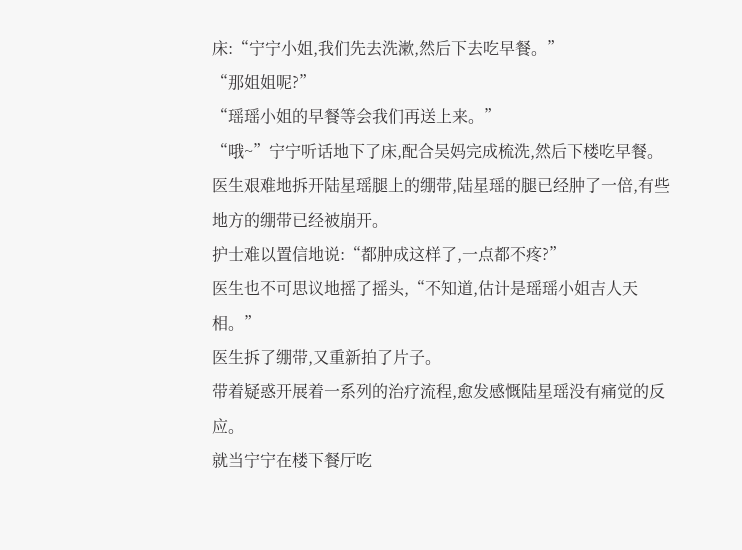床:“宁宁小姐,我们先去洗漱,然后下去吃早餐。”
“那姐姐呢?”
“瑶瑶小姐的早餐等会我们再送上来。”
“哦~”宁宁听话地下了床,配合吴妈完成梳洗,然后下楼吃早餐。
医生艰难地拆开陆星瑶腿上的绷带,陆星瑶的腿已经肿了一倍,有些地方的绷带已经被崩开。
护士难以置信地说:“都肿成这样了,一点都不疼?”
医生也不可思议地摇了摇头,“不知道,估计是瑶瑶小姐吉人天相。”
医生拆了绷带,又重新拍了片子。
带着疑惑开展着一系列的治疗流程,愈发感慨陆星瑶没有痛觉的反应。
就当宁宁在楼下餐厅吃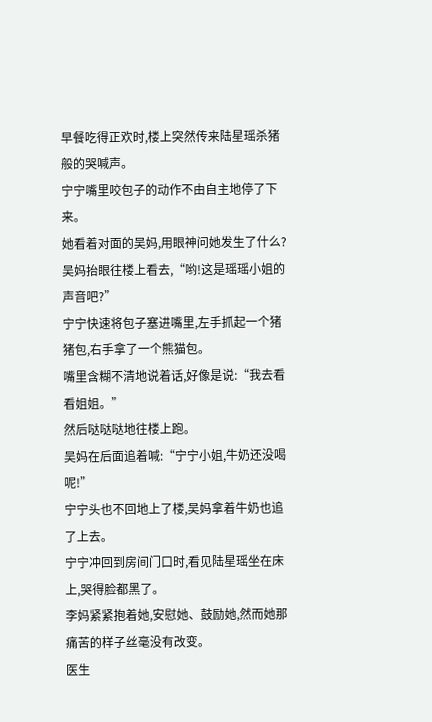早餐吃得正欢时,楼上突然传来陆星瑶杀猪般的哭喊声。
宁宁嘴里咬包子的动作不由自主地停了下来。
她看着对面的吴妈,用眼神问她发生了什么?
吴妈抬眼往楼上看去,“哟!这是瑶瑶小姐的声音吧?”
宁宁快速将包子塞进嘴里,左手抓起一个猪猪包,右手拿了一个熊猫包。
嘴里含糊不清地说着话,好像是说:“我去看看姐姐。”
然后哒哒哒地往楼上跑。
吴妈在后面追着喊:“宁宁小姐,牛奶还没喝呢!”
宁宁头也不回地上了楼,吴妈拿着牛奶也追了上去。
宁宁冲回到房间门口时,看见陆星瑶坐在床上,哭得脸都黑了。
李妈紧紧抱着她,安慰她、鼓励她,然而她那痛苦的样子丝毫没有改变。
医生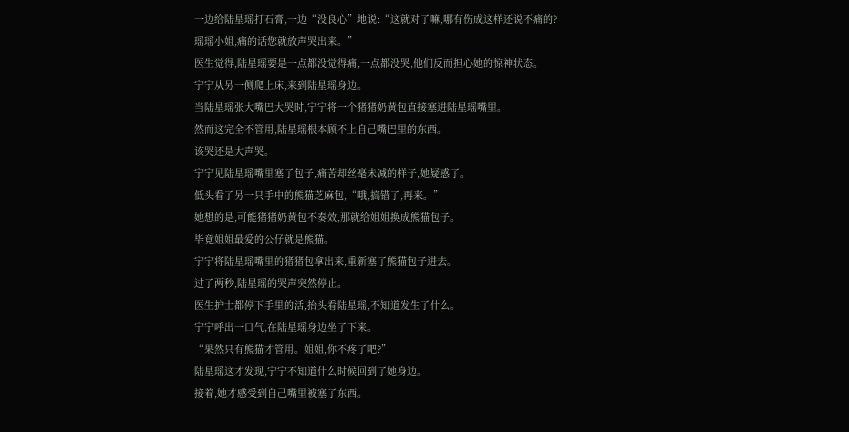一边给陆星瑶打石膏,一边“没良心”地说:“这就对了嘛,哪有伤成这样还说不痛的?
瑶瑶小姐,痛的话您就放声哭出来。”
医生觉得,陆星瑶要是一点都没觉得痛,一点都没哭,他们反而担心她的惊神状态。
宁宁从另一侧爬上床,来到陆星瑶身边。
当陆星瑶张大嘴巴大哭时,宁宁将一个猪猪奶黄包直接塞进陆星瑶嘴里。
然而这完全不管用,陆星瑶根本顾不上自己嘴巴里的东西。
该哭还是大声哭。
宁宁见陆星瑶嘴里塞了包子,痛苦却丝毫未减的样子,她疑惑了。
低头看了另一只手中的熊猫芝麻包,“哦,搞错了,再来。”
她想的是,可能猪猪奶黄包不奏效,那就给姐姐换成熊猫包子。
毕竟姐姐最爱的公仔就是熊猫。
宁宁将陆星瑶嘴里的猪猪包拿出来,重新塞了熊猫包子进去。
过了两秒,陆星瑶的哭声突然停止。
医生护士都停下手里的活,抬头看陆星瑶,不知道发生了什么。
宁宁呼出一口气,在陆星瑶身边坐了下来。
“果然只有熊猫才管用。姐姐,你不疼了吧?”
陆星瑶这才发现,宁宁不知道什么时候回到了她身边。
接着,她才感受到自己嘴里被塞了东西。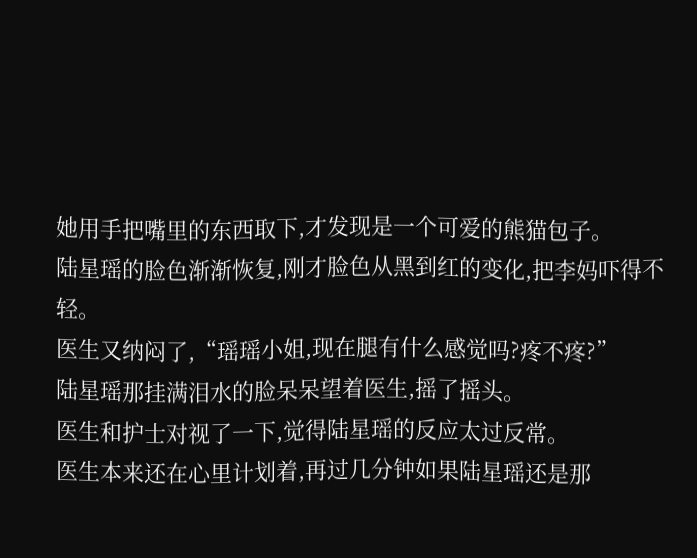她用手把嘴里的东西取下,才发现是一个可爱的熊猫包子。
陆星瑶的脸色渐渐恢复,刚才脸色从黑到红的变化,把李妈吓得不轻。
医生又纳闷了,“瑶瑶小姐,现在腿有什么感觉吗?疼不疼?”
陆星瑶那挂满泪水的脸呆呆望着医生,摇了摇头。
医生和护士对视了一下,觉得陆星瑶的反应太过反常。
医生本来还在心里计划着,再过几分钟如果陆星瑶还是那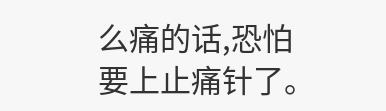么痛的话,恐怕要上止痛针了。